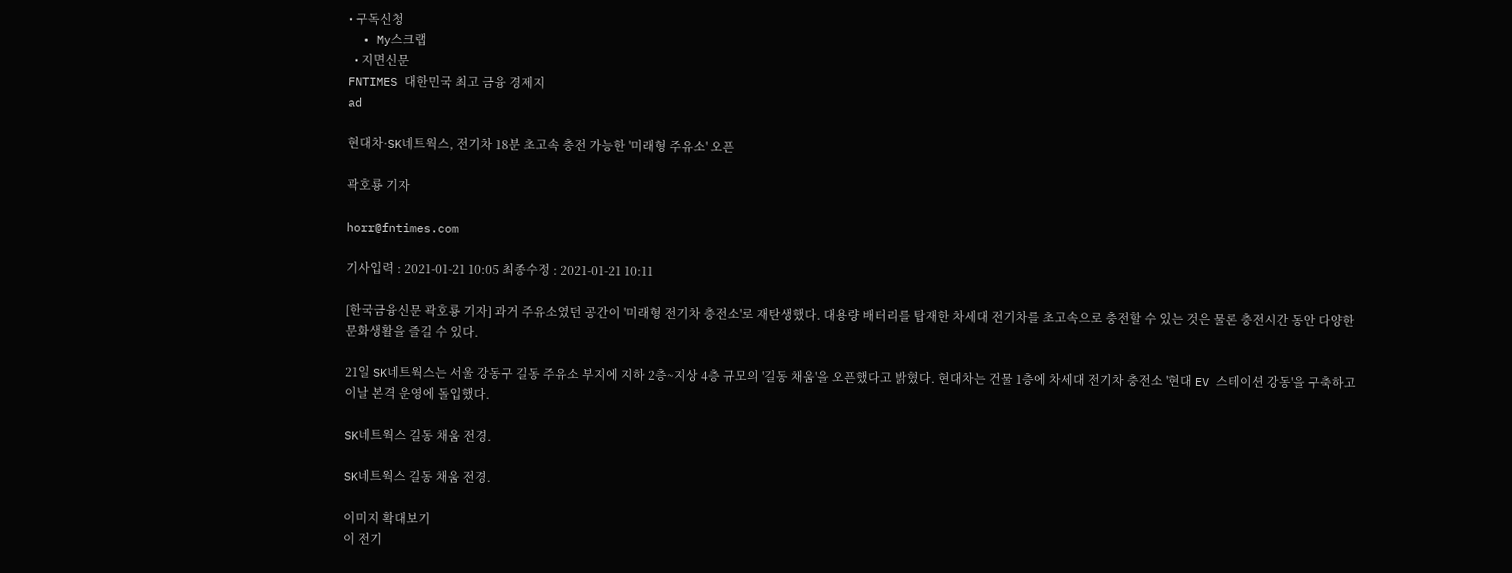• 구독신청
  • My스크랩
  • 지면신문
FNTIMES 대한민국 최고 금융 경제지
ad

현대차·SK네트웍스, 전기차 18분 초고속 충전 가능한 '미래형 주유소' 오픈

곽호룡 기자

horr@fntimes.com

기사입력 : 2021-01-21 10:05 최종수정 : 2021-01-21 10:11

[한국금융신문 곽호룡 기자] 과거 주유소였던 공간이 '미래형 전기차 충전소'로 재탄생했다. 대용량 배터리를 탑재한 차세대 전기차를 초고속으로 충전할 수 있는 것은 물론 충전시간 동안 다양한 문화생활을 즐길 수 있다.

21일 SK네트웍스는 서울 강동구 길동 주유소 부지에 지하 2층~지상 4층 규모의 '길동 채움'을 오픈했다고 밝혔다. 현대차는 건물 1층에 차세대 전기차 충전소 '현대 EV 스테이션 강동'을 구축하고 이날 본격 운영에 돌입했다.

SK네트웍스 길동 채움 전경.

SK네트웍스 길동 채움 전경.

이미지 확대보기
이 전기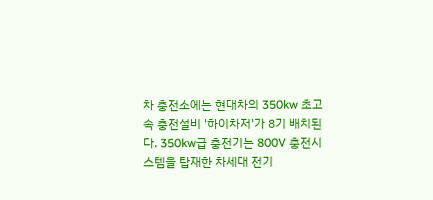차 충전소에는 현대차의 350kw 초고속 충전설비 '하이차저'가 8기 배치된다. 350kw급 충전기는 800V 충전시스템을 탑재한 차세대 전기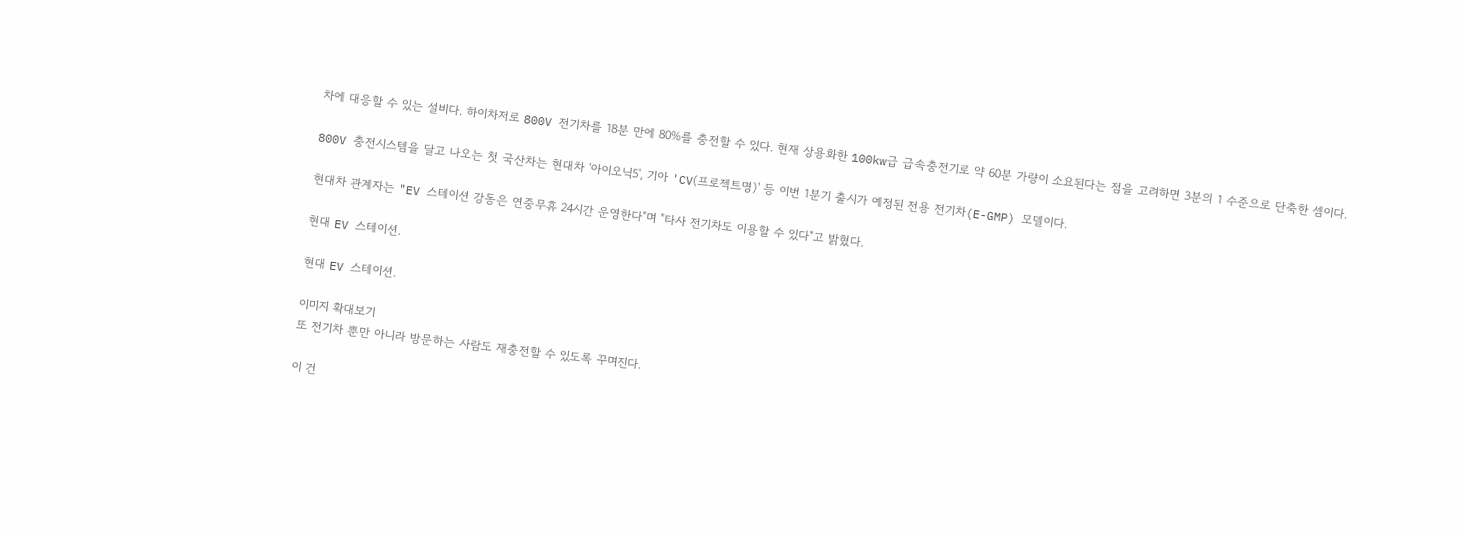차에 대응할 수 있는 설비다. 하이차저로 800V 전기차를 18분 만에 80%를 충전할 수 있다. 현재 상용화한 100kw급 급속충전기로 약 60분 가량이 소요된다는 점을 고려하면 3분의 1 수준으로 단축한 셈이다.

800V 충전시스템을 달고 나오는 첫 국산차는 현대차 '아이오닉5', 기아 'CV(프로젝트명)' 등 이번 1분기 출시가 예정된 전용 전기차(E-GMP) 모델이다.

현대차 관계자는 "EV 스테이션 강동은 연중무휴 24시간 운영한다"며 "타사 전기차도 이용할 수 있다"고 밝혔다.

현대 EV 스테이션.

현대 EV 스테이션.

이미지 확대보기
또 전기차 뿐만 아니라 방문하는 사람도 재충전할 수 있도록 꾸며진다.

이 건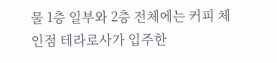물 1층 일부와 2층 전체에는 커피 체인점 테라로사가 입주한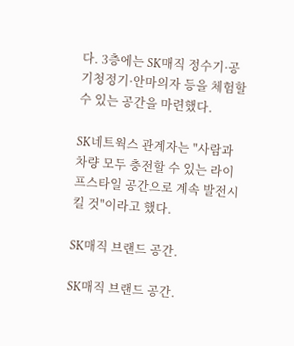다. 3층에는 SK매직 정수기·공기청정기·안마의자 등을 체험할 수 있는 공간을 마련했다.

SK네트웍스 관계자는 "사람과 차량 모두 충전할 수 있는 라이프스타일 공간으로 계속 발전시킬 것"이라고 했다.

SK매직 브랜드 공간.

SK매직 브랜드 공간.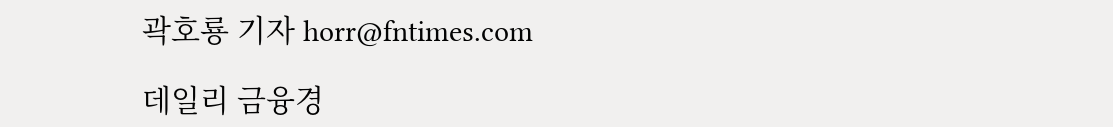곽호룡 기자 horr@fntimes.com

데일리 금융경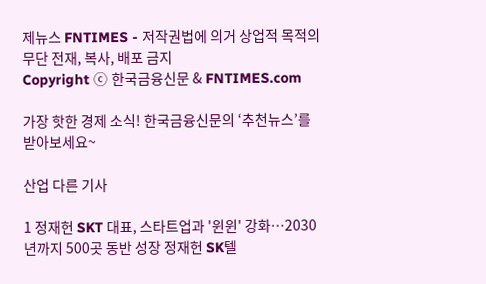제뉴스 FNTIMES - 저작권법에 의거 상업적 목적의 무단 전재, 복사, 배포 금지
Copyright ⓒ 한국금융신문 & FNTIMES.com

가장 핫한 경제 소식! 한국금융신문의 ‘추천뉴스’를 받아보세요~

산업 다른 기사

1 정재헌 SKT 대표, 스타트업과 '윈윈' 강화…2030년까지 500곳 동반 성장 정재헌 SK텔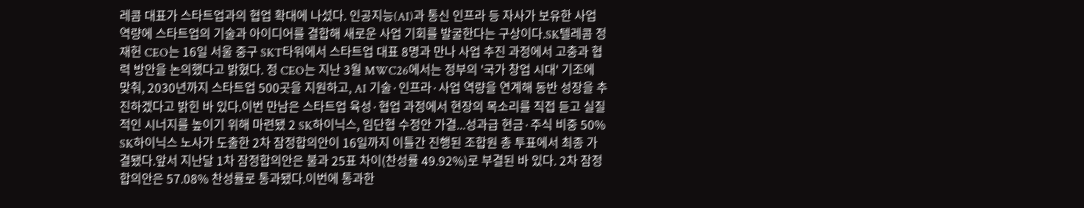레콤 대표가 스타트업과의 협업 확대에 나섰다. 인공지능(AI)과 통신 인프라 등 자사가 보유한 사업 역량에 스타트업의 기술과 아이디어를 결합해 새로운 사업 기회를 발굴한다는 구상이다.SK텔레콤 정재헌 CEO는 16일 서울 중구 SKT타워에서 스타트업 대표 8명과 만나 사업 추진 과정에서 고충과 협력 방안을 논의했다고 밝혔다. 정 CEO는 지난 3월 MWC26에서는 정부의 '국가 창업 시대' 기조에 맞춰, 2030년까지 스타트업 500곳을 지원하고, AI 기술·인프라·사업 역량을 연계해 동반 성장을 추진하겠다고 밝힌 바 있다.이번 만남은 스타트업 육성·협업 과정에서 현장의 목소리를 직접 듣고 실질적인 시너지를 높이기 위해 마련됐 2 SK하이닉스, 임단협 수정안 가결...성과급 현금·주식 비중 50% SK하이닉스 노사가 도출한 2차 잠정합의안이 16일까지 이틀간 진행된 조합원 총 투표에서 최종 가결됐다.앞서 지난달 1차 잠정합의안은 불과 25표 차이(찬성률 49.92%)로 부결된 바 있다. 2차 잠정합의안은 57.08% 찬성률로 통과됐다.이번에 통과한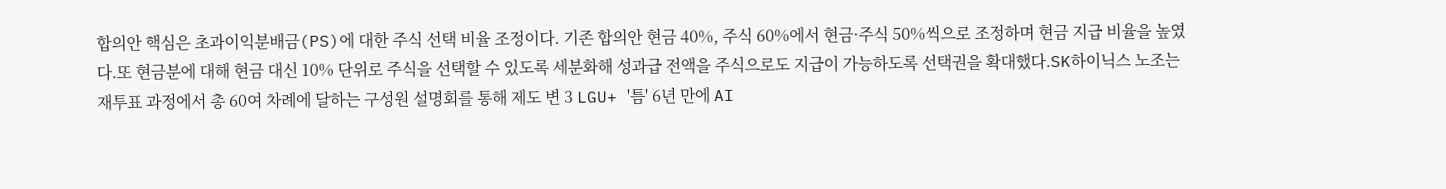합의안 핵심은 초과이익분배금(PS)에 대한 주식 선택 비율 조정이다. 기존 합의안 현금 40%, 주식 60%에서 현금·주식 50%씩으로 조정하며 현금 지급 비율을 높였다.또 현금분에 대해 현금 대신 10% 단위로 주식을 선택할 수 있도록 세분화해 성과급 전액을 주식으로도 지급이 가능하도록 선택권을 확대했다.SK하이닉스 노조는 재투표 과정에서 총 60여 차례에 달하는 구성원 설명회를 통해 제도 변 3 LGU+ '틈' 6년 만에 AI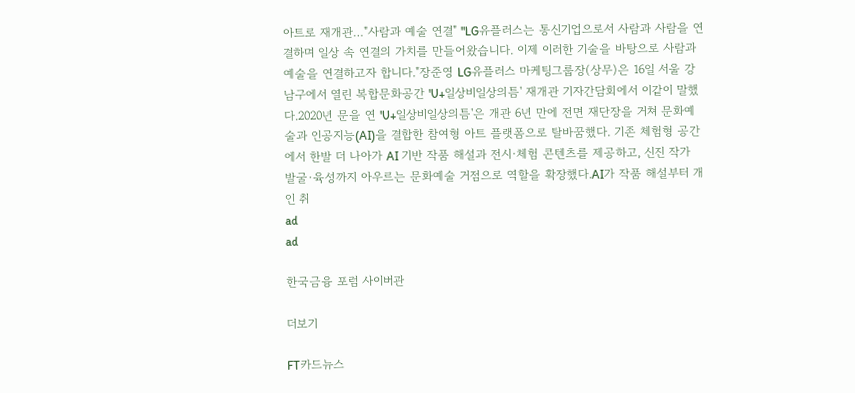아트로 재개관…"사람과 예술 연결" "LG유플러스는 통신기업으로서 사람과 사람을 연결하며 일상 속 연결의 가치를 만들어왔습니다. 이제 이러한 기술을 바탕으로 사람과 예술을 연결하고자 합니다."장준영 LG유플러스 마케팅그룹장(상무)은 16일 서울 강남구에서 열린 복합문화공간 'U+일상비일상의틈' 재개관 기자간담회에서 이같이 말했다.2020년 문을 연 'U+일상비일상의틈'은 개관 6년 만에 전면 재단장을 거쳐 문화예술과 인공지능(AI)을 결합한 참여형 아트 플랫폼으로 탈바꿈했다. 기존 체험형 공간에서 한발 더 나아가 AI 기반 작품 해설과 전시·체험 콘텐츠를 제공하고, 신진 작가 발굴·육성까지 아우르는 문화예술 거점으로 역할을 확장했다.AI가 작품 해설부터 개인 취
ad
ad

한국금융 포럼 사이버관

더보기

FT카드뉴스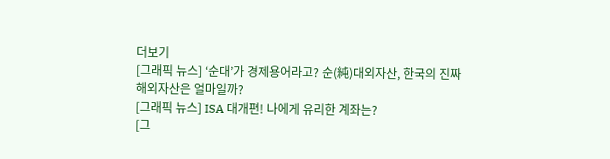더보기
[그래픽 뉴스] ‘순대’가 경제용어라고? 순(純)대외자산, 한국의 진짜 해외자산은 얼마일까?
[그래픽 뉴스] ISA 대개편! 나에게 유리한 계좌는?
[그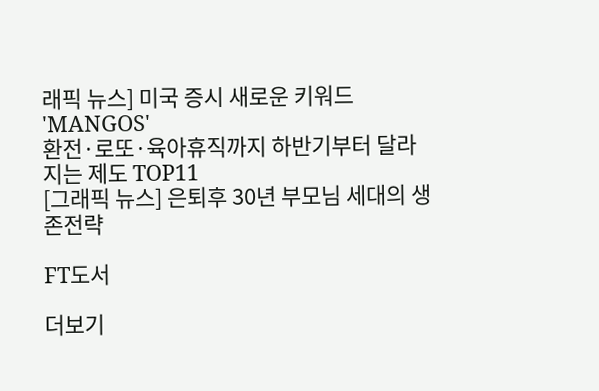래픽 뉴스] 미국 증시 새로운 키워드 'MANGOS'
환전·로또·육아휴직까지 하반기부터 달라지는 제도 TOP11
[그래픽 뉴스] 은퇴후 30년 부모님 세대의 생존전략

FT도서

더보기